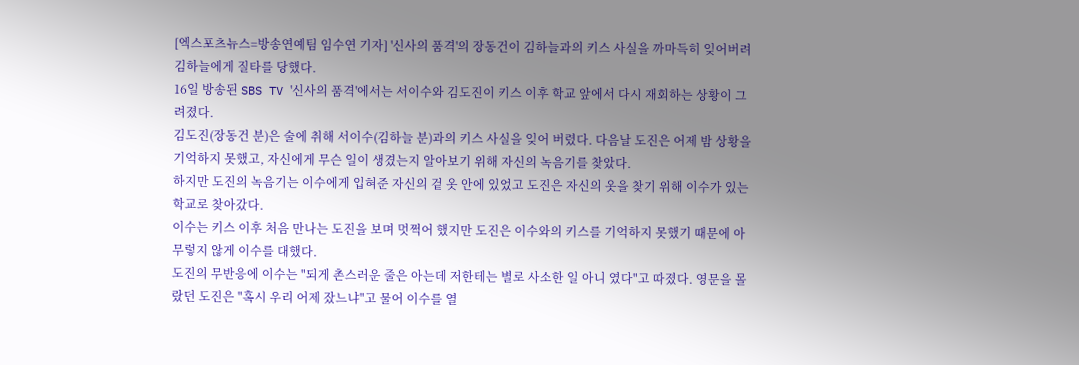[엑스포츠뉴스=방송연예팀 임수연 기자] '신사의 품격'의 장동건이 김하늘과의 키스 사실을 까마득히 잊어버려 김하늘에게 질타를 당했다.
16일 방송된 SBS TV '신사의 품격'에서는 서이수와 김도진이 키스 이후 학교 앞에서 다시 재회하는 상황이 그려졌다.
김도진(장동건 분)은 술에 취해 서이수(김하늘 분)과의 키스 사실을 잊어 버렸다. 다음날 도진은 어제 밤 상황을 기억하지 못했고, 자신에게 무슨 일이 생겼는지 알아보기 위해 자신의 녹음기를 찾았다.
하지만 도진의 녹음기는 이수에게 입혀준 자신의 겉 옷 안에 있었고 도진은 자신의 옷을 찾기 위해 이수가 있는 학교로 찾아갔다.
이수는 키스 이후 처음 만나는 도진을 보며 멋쩍어 했지만 도진은 이수와의 키스를 기억하지 못했기 때문에 아무렇지 않게 이수를 대했다.
도진의 무반응에 이수는 "되게 촌스러운 줄은 아는데 저한테는 별로 사소한 일 아니 였다"고 따졌다. 영문을 몰랐던 도진은 "혹시 우리 어제 잤느냐"고 물어 이수를 열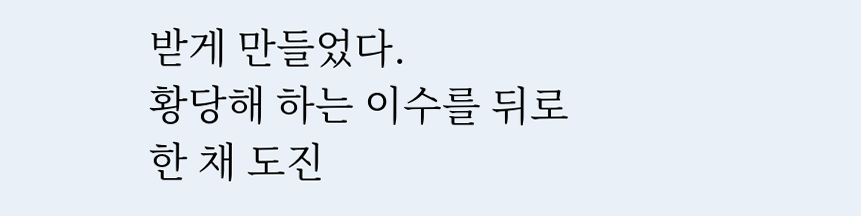받게 만들었다.
황당해 하는 이수를 뒤로한 채 도진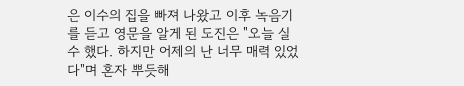은 이수의 집을 빠져 나왔고 이후 녹음기를 듣고 영문을 알게 된 도진은 "오늘 실수 했다. 하지만 어제의 난 너무 매력 있었다"며 혼자 뿌듯해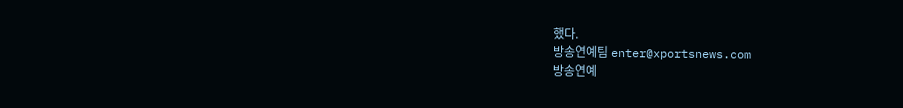했다.
방송연예팀 enter@xportsnews.com
방송연예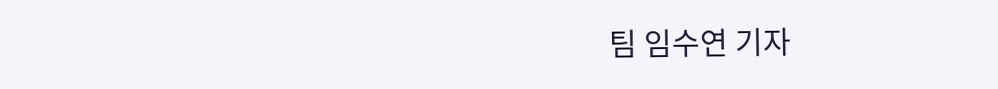팀 임수연 기자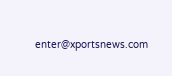enter@xportsnews.com